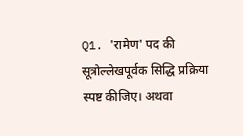Q1. 'रामेण' पद की सूत्रोल्लेखपूर्वक सिद्धि प्रक्रिया स्पष्ट कीजिए। अथवा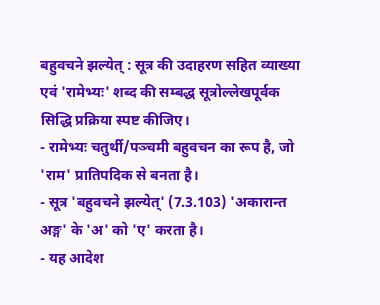बहुवचने झल्येत् : सूत्र की उदाहरण सहित व्याख्या एवं 'रामेभ्यः' शब्द की सम्बद्ध सूत्रोल्लेखपूर्वक सिद्धि प्रक्रिया स्पष्ट कीजिए।
- रामेभ्यः चतुर्थी/पञ्चमी बहुवचन का रूप है, जो 'राम' प्रातिपदिक से बनता है।
- सूत्र 'बहुवचने झल्येत्' (7.3.103) 'अकारान्त अङ्ग' के 'अ' को 'ए' करता है।
- यह आदेश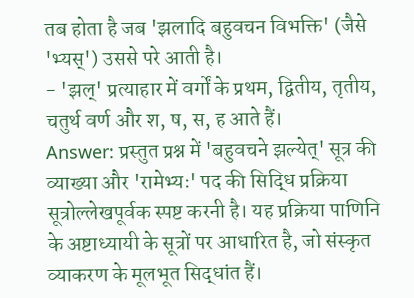तब होता है जब 'झलादि बहुवचन विभक्ति' (जैसे 'भ्यस्') उससे परे आती है।
- 'झल्' प्रत्याहार में वर्गों के प्रथम, द्वितीय, तृतीय, चतुर्थ वर्ण और श, ष, स, ह आते हैं।
Answer: प्रस्तुत प्रश्न में 'बहुवचने झल्येत्' सूत्र की व्याख्या और 'रामेभ्यः' पद की सिद्धि प्रक्रिया सूत्रोल्लेखपूर्वक स्पष्ट करनी है। यह प्रक्रिया पाणिनि के अष्टाध्यायी के सूत्रों पर आधारित है, जो संस्कृत व्याकरण के मूलभूत सिद्धांत हैं।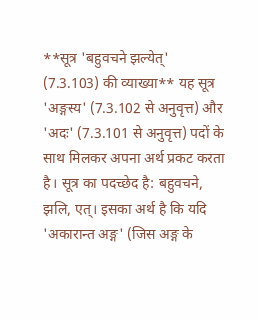**सूत्र 'बहुवचने झल्येत्' (7.3.103) की व्याख्या** यह सूत्र 'अङ्गस्य' (7.3.102 से अनुवृत्त) और 'अदः' (7.3.101 से अनुवृत्त) पदों के साथ मिलकर अपना अर्थ प्रकट करता है। सूत्र का पदच्छेद है: बहुवचने, झलि, एत्। इसका अर्थ है कि यदि 'अकारान्त अङ्ग' (जिस अङ्ग के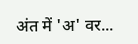अंत में 'अ' वर...